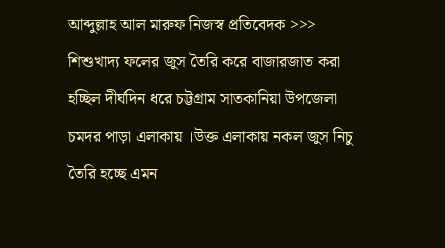আব্দুল্লাহ আল মারুফ নিজস্ব প্রতিবেদক >>> শিশুখাদ্য ফলের জুস তৈরি করে বাজারজাত করা হচ্ছিল দীর্ঘদিন ধরে চট্টগ্রাম সাতকানিয়া উপজেলা চমদর পাড়া এলাকায় ।উক্ত এলাকায় নকল জুস নিচু তৈরি হচ্ছে এমন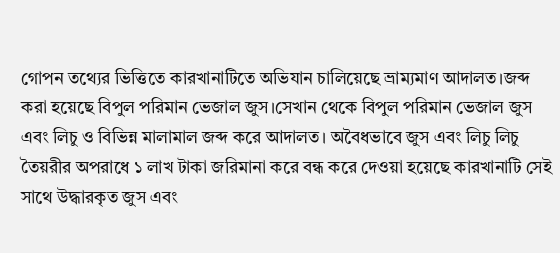গোপন তথ্যের ভিত্তিতে কারখানাটিতে অভিযান চালিয়েছে ভ্রাম্যমাণ আদালত।জব্দ করা হয়েছে বিপুল পরিমান ভেজাল জুস।সেখান থেকে বিপুল পরিমান ভেজাল জুস এবং লিচু ও বিভিন্ন মালামাল জব্দ করে আদালত। অবৈধভাবে জুস এবং লিচু লিচু তৈয়রীর অপরাধে ১ লাখ টাকা জরিমানা করে বন্ধ করে দেওয়া হয়েছে কারখানাটি সেই সাথে উদ্ধারকৃত জুস এবং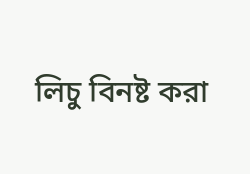লিচু বিনষ্ট করা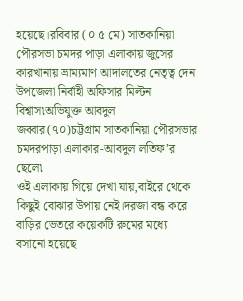হয়েছে।রবিবার (০ ৫ মে) সাতকানিয়া পৌরসভা চমদর পাড়া এলাকায় জুসের কারখানায় ভ্রাম্যমাণ আদালতের নেতৃত্ব দেন উপজেলা নির্বাহী অফিসার মিল্টন বিশ্বাস৷অভিযুক্ত আবদুল জব্বার(৭০)চট্টগ্রাম সাতকানিয়া পৌরসভার চমদরপাড়া এলাকার-আবদুল লতিফ’র ছেলে৷
ওই এলাকায় গিয়ে দেখা যায়,বাইরে থেকে কিছুই বোঝার উপায় নেই।দরজা বন্ধ করে বাড়ির ভেতরে কয়েকটি রুমের মধ্যে বসানো হয়েছে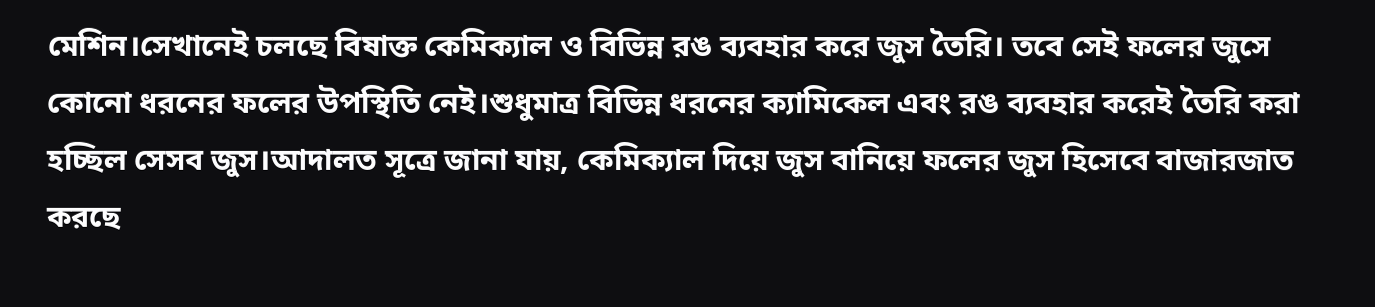মেশিন।সেখানেই চলছে বিষাক্ত কেমিক্যাল ও বিভিন্ন রঙ ব্যবহার করে জুস তৈরি। তবে সেই ফলের জুসে কোনো ধরনের ফলের উপস্থিতি নেই।শুধুমাত্র বিভিন্ন ধরনের ক্যামিকেল এবং রঙ ব্যবহার করেই তৈরি করা হচ্ছিল সেসব জুস।আদালত সূত্রে জানা যায়, কেমিক্যাল দিয়ে জুস বানিয়ে ফলের জুস হিসেবে বাজারজাত করছে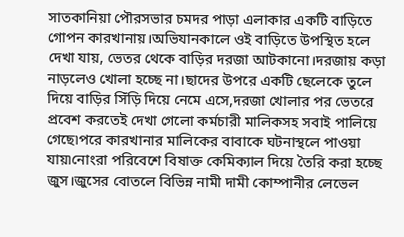সাতকানিয়া পৌরসভার চমদর পাড়া এলাকার একটি বাড়িতে গোপন কারখানায়।অভিযানকালে ওই বাড়িতে উপস্থিত হলে দেখা যায়, ভেতর থেকে বাড়ির দরজা আটকানো।দরজায় কড়া নাড়লেও খোলা হচ্ছে না।ছাদের উপরে একটি ছেলেকে তুলে দিয়ে বাড়ির সিঁড়ি দিয়ে নেমে এসে,দরজা খোলার পর ভেতরে প্রবেশ করতেই দেখা গেলো কর্মচারী মালিকসহ সবাই পালিয়ে গেছে৷পরে কারখানার মালিকের বাবাকে ঘটনাস্থলে পাওয়া যায়৷নোংরা পরিবেশে বিষাক্ত কেমিক্যাল দিয়ে তৈরি করা হচ্ছে জুস।জুসের বোতলে বিভিন্ন নামী দামী কোম্পানীর লেভেল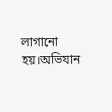লাগানো হয়।অভিযান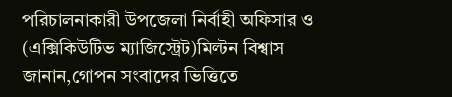পরিচালনাকারী উপজেলা নির্বাহী অফিসার ও (এক্সিকিউটিভ ম্যাজিস্ট্রেট)মিল্টন বিশ্বাস জানান,গোপন সংবাদের ভিত্তিতে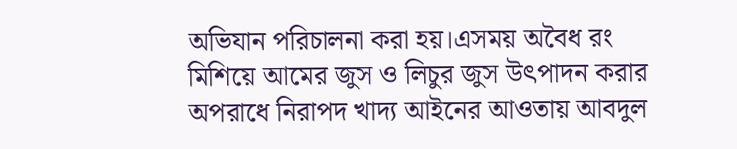অভিযান পরিচালনা করা হয়।এসময় অবৈধ রং মিশিয়ে আমের জুস ও লিচুর জুস উৎপাদন করার অপরাধে নিরাপদ খাদ্য আইনের আওতায় আবদুল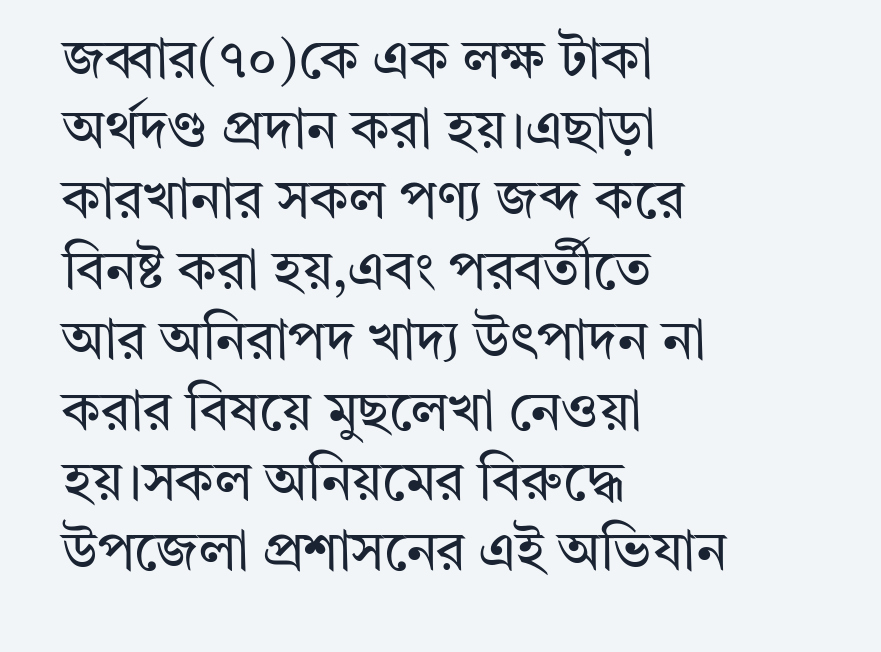জব্বার(৭০)কে এক লক্ষ টাকা অর্থদণ্ড প্রদান করা হয়।এছাড়া কারখানার সকল পণ্য জব্দ করে বিনষ্ট করা হয়,এবং পরবর্তীতে আর অনিরাপদ খাদ্য উৎপাদন না করার বিষয়ে মুছলেখা নেওয়া হয়।সকল অনিয়মের বিরুদ্ধে উপজেলা প্রশাসনের এই অভিযান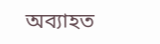অব্যাহত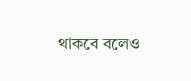থাকবে বলেও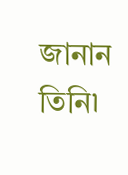জানান তিনি৷